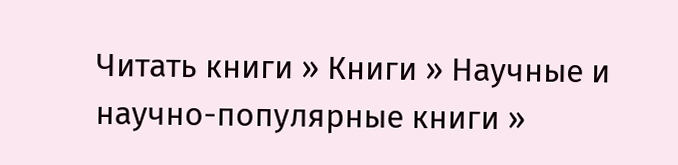Читать книги » Книги » Научные и научно-популярные книги »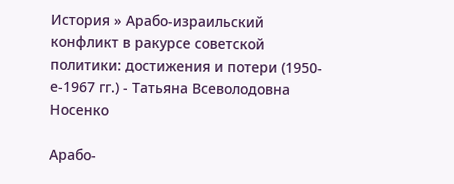История » Арабо-израильский конфликт в ракурсе советской политики: достижения и потери (1950-е-1967 гг.) - Татьяна Всеволодовна Носенко

Арабо-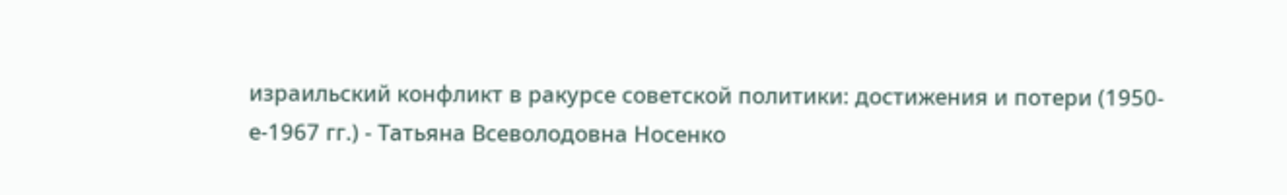израильский конфликт в ракурсе советской политики: достижения и потери (1950-е-1967 гг.) - Татьяна Всеволодовна Носенко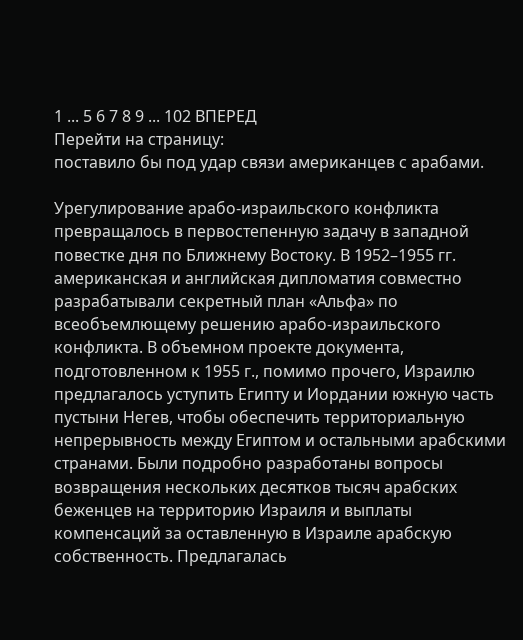1 ... 5 6 7 8 9 ... 102 ВПЕРЕД
Перейти на страницу:
поставило бы под удар связи американцев с арабами.

Урегулирование арабо-израильского конфликта превращалось в первостепенную задачу в западной повестке дня по Ближнему Востоку. В 1952–1955 гг. американская и английская дипломатия совместно разрабатывали секретный план «Альфа» по всеобъемлющему решению арабо-израильского конфликта. В объемном проекте документа, подготовленном к 1955 г., помимо прочего, Израилю предлагалось уступить Египту и Иордании южную часть пустыни Негев, чтобы обеспечить территориальную непрерывность между Египтом и остальными арабскими странами. Были подробно разработаны вопросы возвращения нескольких десятков тысяч арабских беженцев на территорию Израиля и выплаты компенсаций за оставленную в Израиле арабскую собственность. Предлагалась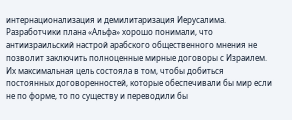интернационализация и демилитаризация Иерусалима. Разработчики плана «Альфа» хорошо понимали, что антиизраильский настрой арабского общественного мнения не позволит заключить полноценные мирные договоры с Израилем. Их максимальная цель состояла в том, чтобы добиться постоянных договоренностей, которые обеспечивали бы мир если не по форме, то по существу и переводили бы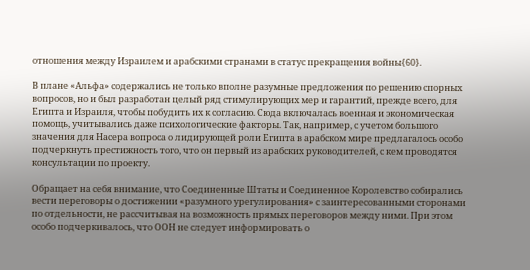отношения между Израилем и арабскими странами в статус прекращения войны{60}.

В плане «Альфа» содержались не только вполне разумные предложения по решению спорных вопросов, но и был разработан целый ряд стимулирующих мер и гарантий, прежде всего, для Египта и Израиля, чтобы побудить их к согласию. Сюда включалась военная и экономическая помощь, учитывались даже психологические факторы. Так, например, с учетом большого значения для Насера вопроса о лидирующей роли Египта в арабском мире предлагалось особо подчеркнуть престижность того, что он первый из арабских руководителей, с кем проводятся консультации по проекту.

Обращает на себя внимание, что Соединенные Штаты и Соединенное Королевство собирались вести переговоры о достижении «разумного урегулирования» с заинтересованными сторонами по отдельности, не рассчитывая на возможность прямых переговоров между ними. При этом особо подчеркивалось, что ООН не следует информировать о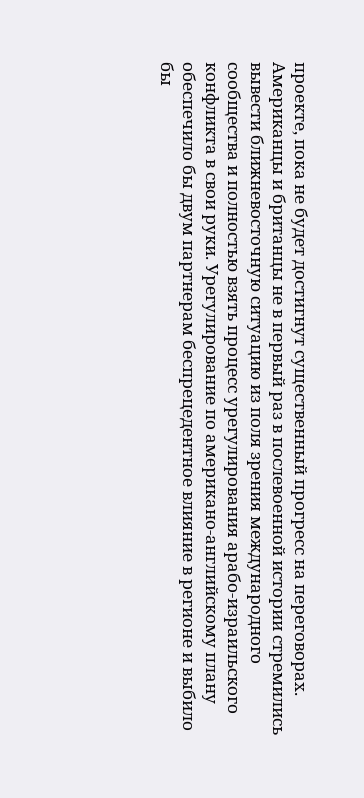проекте, пока не будет достигнут существенный прогресс на переговорах. Американцы и британцы не в первый раз в послевоенной истории стремились вывести ближневосточную ситуацию из поля зрения международного сообщества и полностью взять процесс урегулирования арабо-израильского конфликта в свои руки. Урегулирование по американо-английскому плану обеспечило бы двум партнерам беспрецедентное влияние в регионе и выбило бы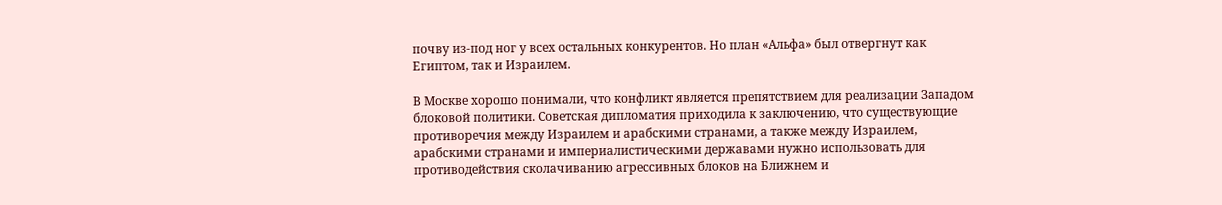почву из-под ног у всех остальных конкурентов. Но план «Альфа» был отвергнут как Египтом, так и Израилем.

В Москве хорошо понимали, что конфликт является препятствием для реализации Западом блоковой политики. Советская дипломатия приходила к заключению, что существующие противоречия между Израилем и арабскими странами, а также между Израилем, арабскими странами и империалистическими державами нужно использовать для противодействия сколачиванию агрессивных блоков на Ближнем и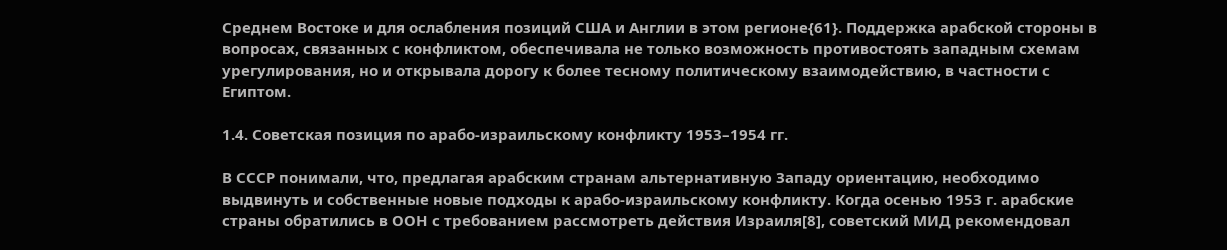Среднем Востоке и для ослабления позиций США и Англии в этом регионе{61}. Поддержка арабской стороны в вопросах, связанных с конфликтом, обеспечивала не только возможность противостоять западным схемам урегулирования, но и открывала дорогу к более тесному политическому взаимодействию, в частности с Египтом.

1.4. Советская позиция по арабо-израильскому конфликту 1953–1954 гг.

В СССР понимали, что, предлагая арабским странам альтернативную Западу ориентацию, необходимо выдвинуть и собственные новые подходы к арабо-израильскому конфликту. Когда осенью 1953 г. арабские страны обратились в ООН с требованием рассмотреть действия Израиля[8], советский МИД рекомендовал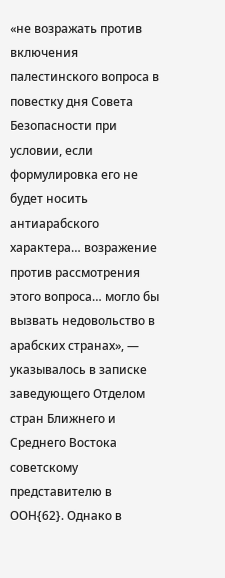«не возражать против включения палестинского вопроса в повестку дня Совета Безопасности при условии, если формулировка его не будет носить антиарабского характера… возражение против рассмотрения этого вопроса… могло бы вызвать недовольство в арабских странах», — указывалось в записке заведующего Отделом стран Ближнего и Среднего Востока советскому представителю в ООН{62}. Однако в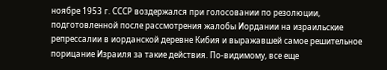ноябре 1953 г. СССР воздержался при голосовании по резолюции, подготовленной после рассмотрения жалобы Иордании на израильские репрессалии в иорданской деревне Кибия и выражавшей самое решительное порицание Израиля за такие действия. По-видимому, все еще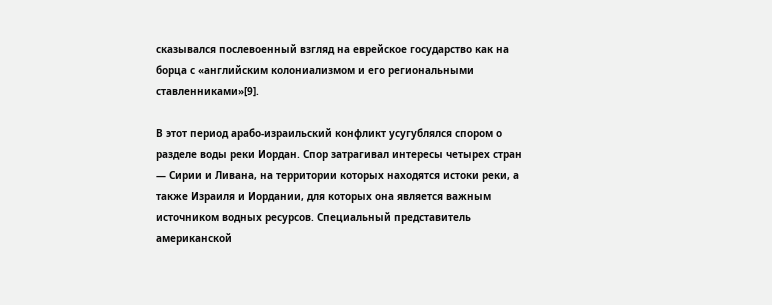сказывался послевоенный взгляд на еврейское государство как на борца с «английским колониализмом и его региональными ставленниками»[9].

В этот период арабо-израильский конфликт усугублялся спором о разделе воды реки Иордан. Спор затрагивал интересы четырех стран — Сирии и Ливана, на территории которых находятся истоки реки, а также Израиля и Иордании, для которых она является важным источником водных ресурсов. Специальный представитель американской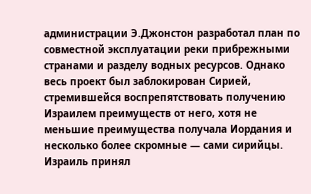администрации Э.Джонстон разработал план по совместной эксплуатации реки прибрежными странами и разделу водных ресурсов. Однако весь проект был заблокирован Сирией, стремившейся воспрепятствовать получению Израилем преимуществ от него, хотя не меньшие преимущества получала Иордания и несколько более скромные — сами сирийцы. Израиль принял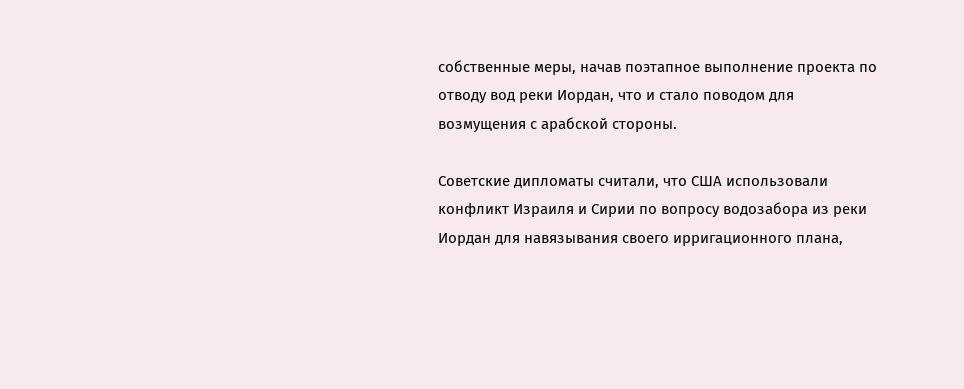собственные меры, начав поэтапное выполнение проекта по отводу вод реки Иордан, что и стало поводом для возмущения с арабской стороны.

Советские дипломаты считали, что США использовали конфликт Израиля и Сирии по вопросу водозабора из реки Иордан для навязывания своего ирригационного плана,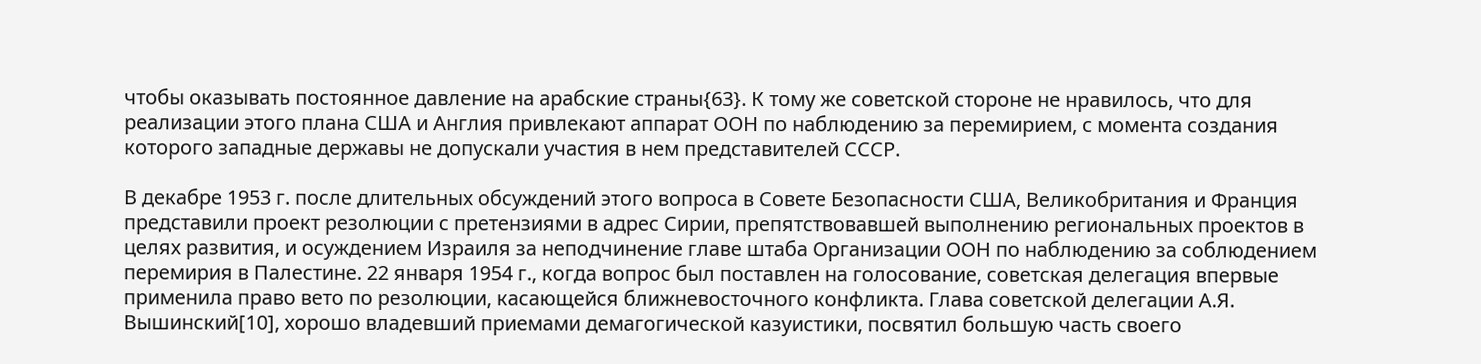чтобы оказывать постоянное давление на арабские страны{63}. К тому же советской стороне не нравилось, что для реализации этого плана США и Англия привлекают аппарат ООН по наблюдению за перемирием, с момента создания которого западные державы не допускали участия в нем представителей СССР.

В декабре 1953 г. после длительных обсуждений этого вопроса в Совете Безопасности США, Великобритания и Франция представили проект резолюции с претензиями в адрес Сирии, препятствовавшей выполнению региональных проектов в целях развития, и осуждением Израиля за неподчинение главе штаба Организации ООН по наблюдению за соблюдением перемирия в Палестине. 22 января 1954 г., когда вопрос был поставлен на голосование, советская делегация впервые применила право вето по резолюции, касающейся ближневосточного конфликта. Глава советской делегации А.Я. Вышинский[10], хорошо владевший приемами демагогической казуистики, посвятил большую часть своего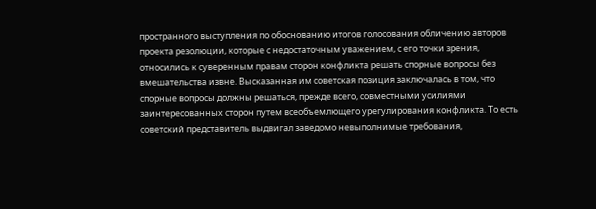пространного выступления по обоснованию итогов голосования обличению авторов проекта резолюции, которые с недостаточным уважением, с его точки зрения, относились к суверенным правам сторон конфликта решать спорные вопросы без вмешательства извне. Высказанная им советская позиция заключалась в том, что спорные вопросы должны решаться, прежде всего, совместными усилиями заинтересованных сторон путем всеобъемлющего урегулирования конфликта. То есть советский представитель выдвигал заведомо невыполнимые требования,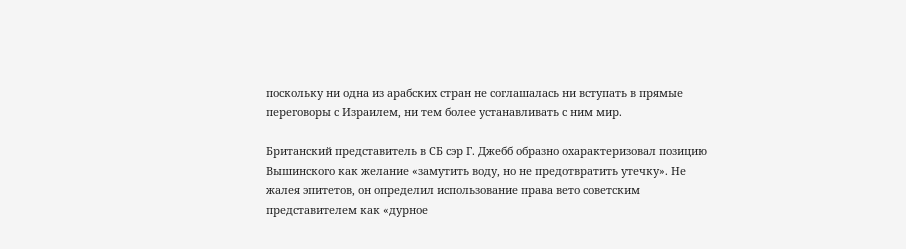поскольку ни одна из арабских стран не соглашалась ни вступать в прямые переговоры с Израилем, ни тем более устанавливать с ним мир.

Британский представитель в СБ сэр Г. Джебб образно охарактеризовал позицию Вышинского как желание «замутить воду, но не предотвратить утечку». Не жалея эпитетов, он определил использование права вето советским представителем как «дурное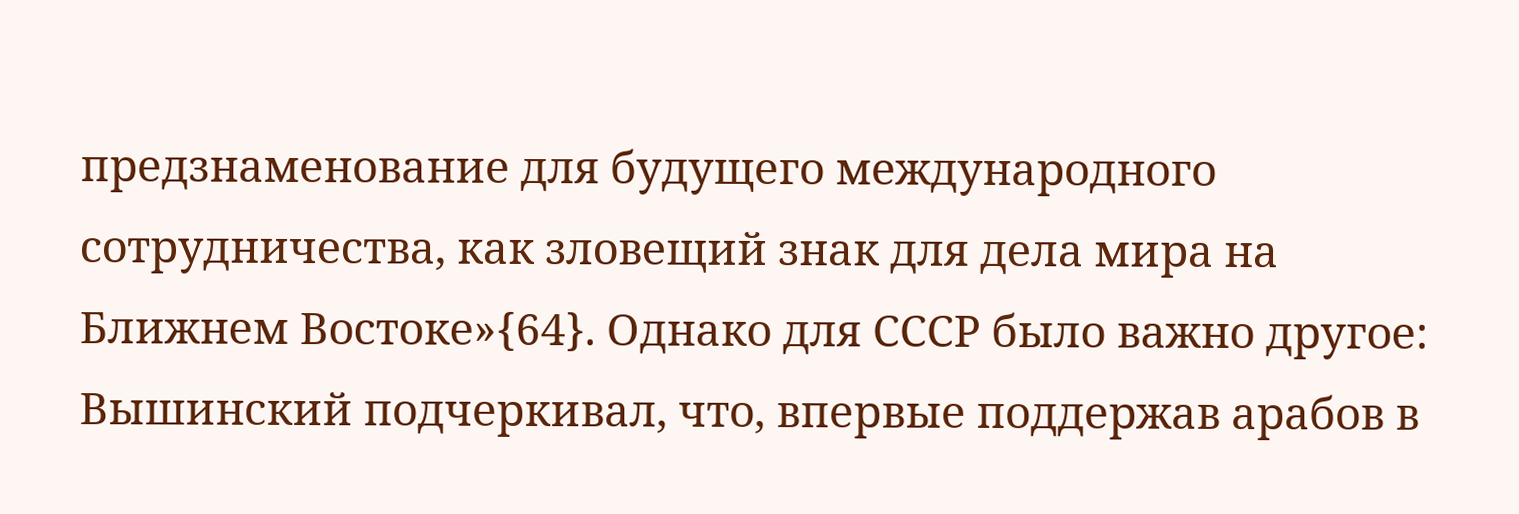предзнаменование для будущего международного сотрудничества, как зловещий знак для дела мира на Ближнем Востоке»{64}. Однако для СССР было важно другое: Вышинский подчеркивал, что, впервые поддержав арабов в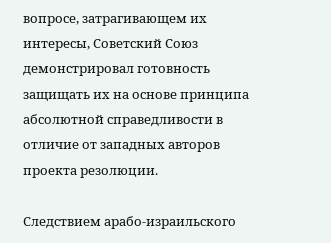вопросе, затрагивающем их интересы, Советский Союз демонстрировал готовность защищать их на основе принципа абсолютной справедливости в отличие от западных авторов проекта резолюции.

Следствием арабо-израильского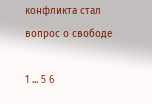конфликта стал вопрос о свободе

1 ... 5 6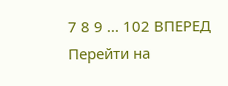7 8 9 ... 102 ВПЕРЕД
Перейти на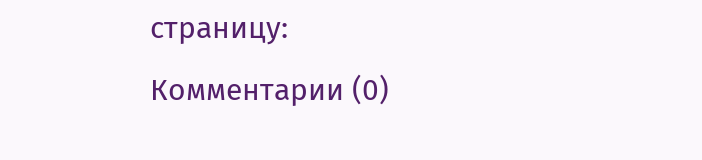страницу:
Комментарии (0)